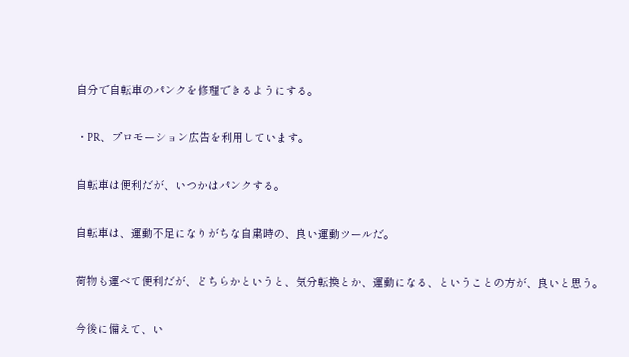自分で自転車のパンクを修理できるようにする。

・PR、プロモーション広告を利用しています。

自転車は便利だが、いつかはパンクする。

自転車は、運動不足になりがちな自粛時の、良い運動ツールだ。

荷物も運べて便利だが、どちらかというと、気分転換とか、運動になる、ということの方が、良いと思う。

今後に備えて、い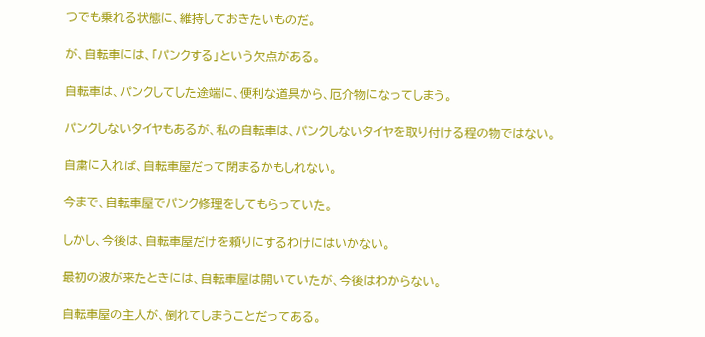つでも乗れる状態に、維持しておきたいものだ。

が、自転車には、「パンクする」という欠点がある。

自転車は、パンクしてした途端に、便利な道具から、厄介物になってしまう。

パンクしないタイヤもあるが、私の自転車は、パンクしないタイヤを取り付ける程の物ではない。

自粛に入れば、自転車屋だって閉まるかもしれない。

今まで、自転車屋でパンク修理をしてもらっていた。

しかし、今後は、自転車屋だけを頼りにするわけにはいかない。

最初の波が来たときには、自転車屋は開いていたが、今後はわからない。

自転車屋の主人が、倒れてしまうことだってある。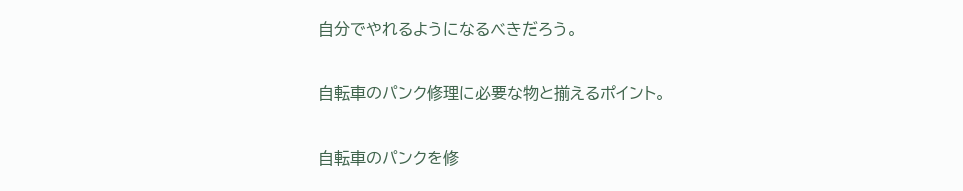自分でやれるようになるべきだろう。

自転車のパンク修理に必要な物と揃えるポイント。

自転車のパンクを修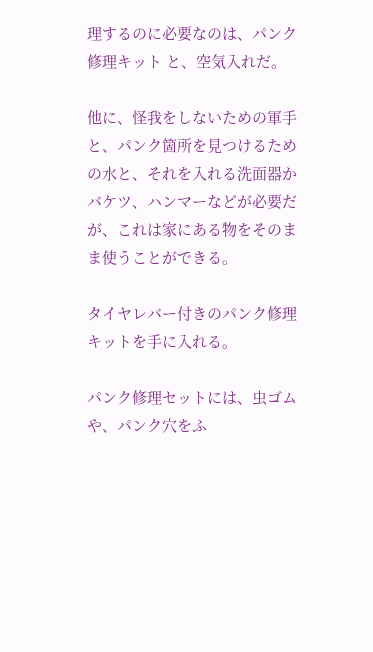理するのに必要なのは、パンク修理キット と、空気入れだ。

他に、怪我をしないための軍手と、パンク箇所を見つけるための水と、それを入れる洗面器かバケツ、ハンマーなどが必要だが、これは家にある物をそのまま使うことができる。

タイヤレバー付きのパンク修理キットを手に入れる。

パンク修理セットには、虫ゴムや、パンク穴をふ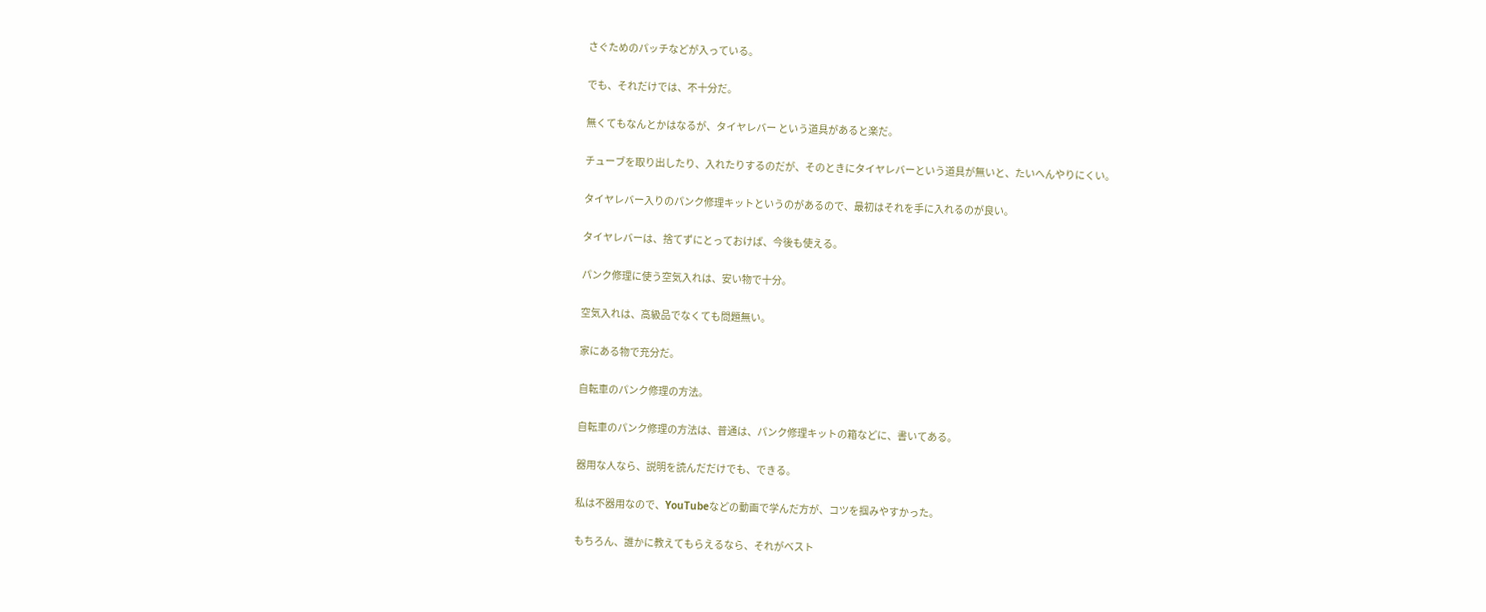さぐためのパッチなどが入っている。

でも、それだけでは、不十分だ。

無くてもなんとかはなるが、タイヤレバー という道具があると楽だ。

チューブを取り出したり、入れたりするのだが、そのときにタイヤレバーという道具が無いと、たいへんやりにくい。

タイヤレバー入りのパンク修理キットというのがあるので、最初はそれを手に入れるのが良い。

タイヤレバーは、捨てずにとっておけば、今後も使える。

パンク修理に使う空気入れは、安い物で十分。

空気入れは、高級品でなくても問題無い。

家にある物で充分だ。

自転車のパンク修理の方法。

自転車のパンク修理の方法は、普通は、パンク修理キットの箱などに、書いてある。

器用な人なら、説明を読んだだけでも、できる。

私は不器用なので、YouTubeなどの動画で学んだ方が、コツを掴みやすかった。

もちろん、誰かに教えてもらえるなら、それがベスト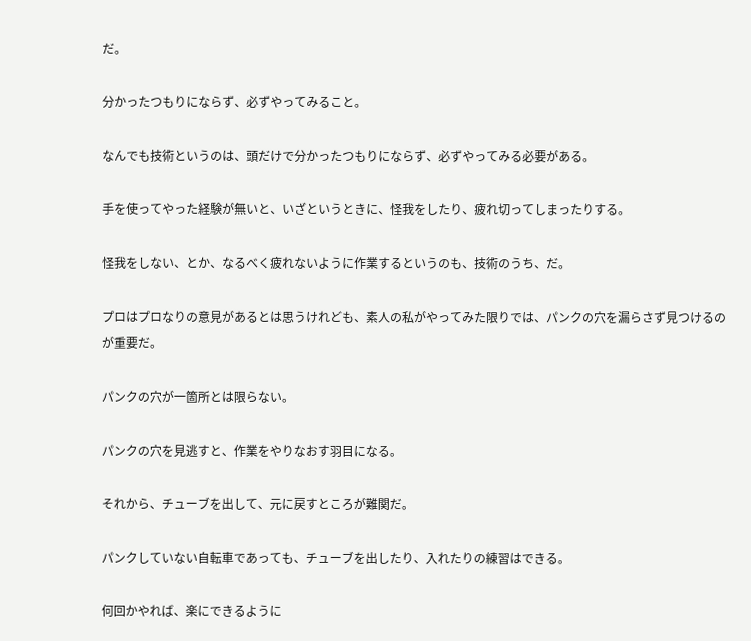だ。

分かったつもりにならず、必ずやってみること。

なんでも技術というのは、頭だけで分かったつもりにならず、必ずやってみる必要がある。

手を使ってやった経験が無いと、いざというときに、怪我をしたり、疲れ切ってしまったりする。

怪我をしない、とか、なるべく疲れないように作業するというのも、技術のうち、だ。

プロはプロなりの意見があるとは思うけれども、素人の私がやってみた限りでは、パンクの穴を漏らさず見つけるのが重要だ。

パンクの穴が一箇所とは限らない。

パンクの穴を見逃すと、作業をやりなおす羽目になる。

それから、チューブを出して、元に戻すところが難関だ。

パンクしていない自転車であっても、チューブを出したり、入れたりの練習はできる。

何回かやれば、楽にできるように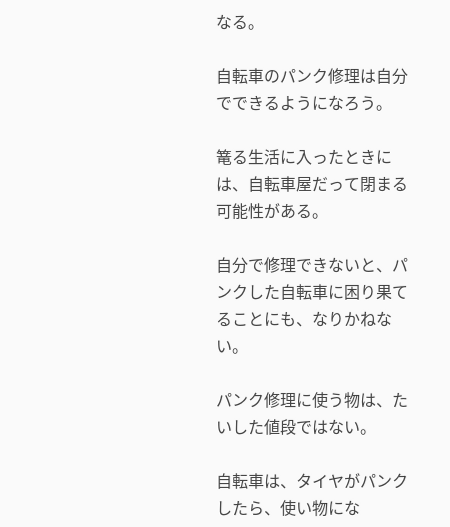なる。

自転車のパンク修理は自分でできるようになろう。

篭る生活に入ったときには、自転車屋だって閉まる可能性がある。

自分で修理できないと、パンクした自転車に困り果てることにも、なりかねない。

パンク修理に使う物は、たいした値段ではない。

自転車は、タイヤがパンクしたら、使い物にな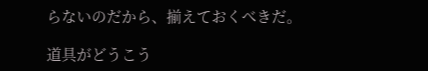らないのだから、揃えておくべきだ。

道具がどうこう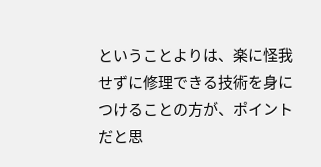ということよりは、楽に怪我せずに修理できる技術を身につけることの方が、ポイントだと思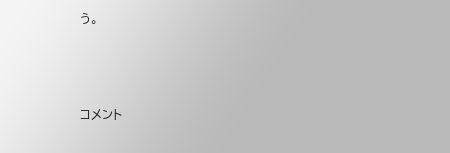う。



コメント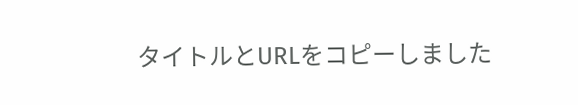タイトルとURLをコピーしました